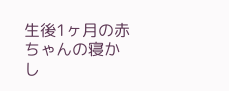生後1ヶ月の赤ちゃんの寝かし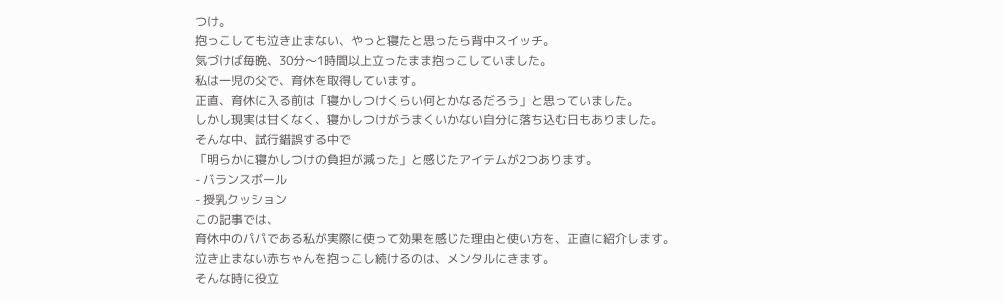つけ。
抱っこしても泣き止まない、やっと寝たと思ったら背中スイッチ。
気づけば毎晩、30分〜1時間以上立ったまま抱っこしていました。
私は一児の父で、育休を取得しています。
正直、育休に入る前は「寝かしつけくらい何とかなるだろう」と思っていました。
しかし現実は甘くなく、寝かしつけがうまくいかない自分に落ち込む日もありました。
そんな中、試行錯誤する中で
「明らかに寝かしつけの負担が減った」と感じたアイテムが2つあります。
- バランスボール
- 授乳クッション
この記事では、
育休中のパパである私が実際に使って効果を感じた理由と使い方を、正直に紹介します。
泣き止まない赤ちゃんを抱っこし続けるのは、メンタルにきます。
そんな時に役立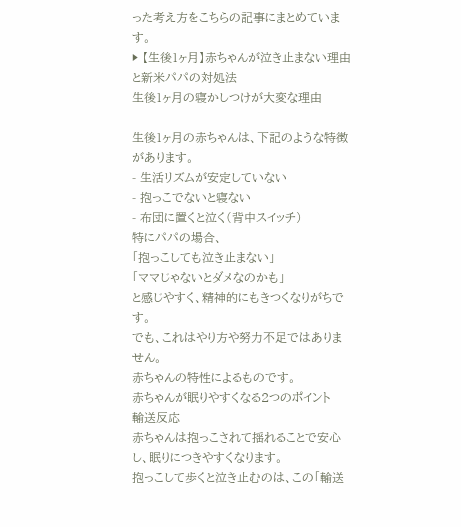った考え方をこちらの記事にまとめています。
▶ 【生後1ヶ月】赤ちゃんが泣き止まない理由と新米パパの対処法
生後1ヶ月の寝かしつけが大変な理由

生後1ヶ月の赤ちゃんは、下記のような特徴があります。
- 生活リズムが安定していない
- 抱っこでないと寝ない
- 布団に置くと泣く(背中スイッチ)
特にパパの場合、
「抱っこしても泣き止まない」
「ママじゃないとダメなのかも」
と感じやすく、精神的にもきつくなりがちです。
でも、これはやり方や努力不足ではありません。
赤ちゃんの特性によるものです。
赤ちゃんが眠りやすくなる2つのポイント
輸送反応
赤ちゃんは抱っこされて揺れることで安心し、眠りにつきやすくなります。
抱っこして歩くと泣き止むのは、この「輸送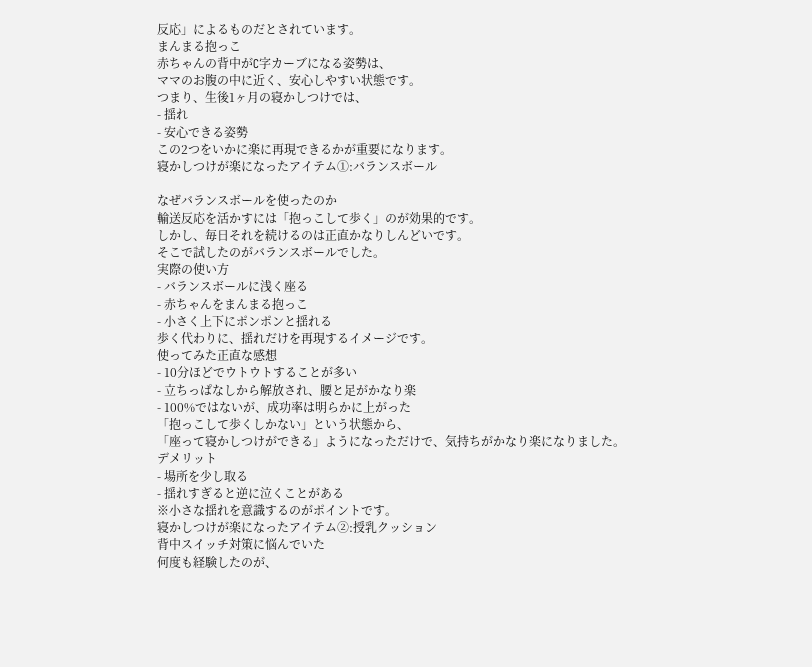反応」によるものだとされています。
まんまる抱っこ
赤ちゃんの背中がC字カーブになる姿勢は、
ママのお腹の中に近く、安心しやすい状態です。
つまり、生後1ヶ月の寝かしつけでは、
- 揺れ
- 安心できる姿勢
この2つをいかに楽に再現できるかが重要になります。
寝かしつけが楽になったアイテム①:バランスボール

なぜバランスボールを使ったのか
輸送反応を活かすには「抱っこして歩く」のが効果的です。
しかし、毎日それを続けるのは正直かなりしんどいです。
そこで試したのがバランスボールでした。
実際の使い方
- バランスボールに浅く座る
- 赤ちゃんをまんまる抱っこ
- 小さく上下にポンポンと揺れる
歩く代わりに、揺れだけを再現するイメージです。
使ってみた正直な感想
- 10分ほどでウトウトすることが多い
- 立ちっぱなしから解放され、腰と足がかなり楽
- 100%ではないが、成功率は明らかに上がった
「抱っこして歩くしかない」という状態から、
「座って寝かしつけができる」ようになっただけで、気持ちがかなり楽になりました。
デメリット
- 場所を少し取る
- 揺れすぎると逆に泣くことがある
※小さな揺れを意識するのがポイントです。
寝かしつけが楽になったアイテム②:授乳クッション
背中スイッチ対策に悩んでいた
何度も経験したのが、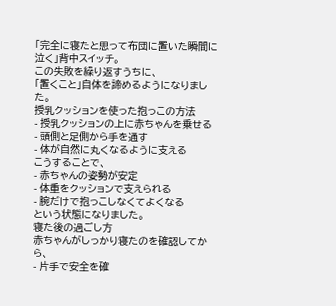「完全に寝たと思って布団に置いた瞬間に泣く」背中スイッチ。
この失敗を繰り返すうちに、
「置くこと」自体を諦めるようになりました。
授乳クッションを使った抱っこの方法
- 授乳クッションの上に赤ちゃんを乗せる
- 頭側と足側から手を通す
- 体が自然に丸くなるように支える
こうすることで、
- 赤ちゃんの姿勢が安定
- 体重をクッションで支えられる
- 腕だけで抱っこしなくてよくなる
という状態になりました。
寝た後の過ごし方
赤ちゃんがしっかり寝たのを確認してから、
- 片手で安全を確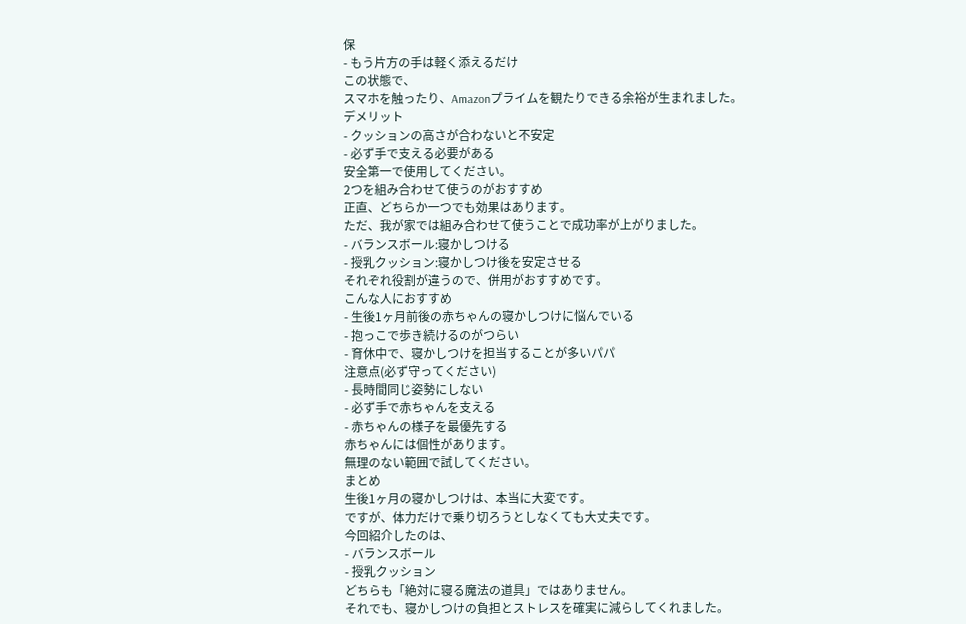保
- もう片方の手は軽く添えるだけ
この状態で、
スマホを触ったり、Amazonプライムを観たりできる余裕が生まれました。
デメリット
- クッションの高さが合わないと不安定
- 必ず手で支える必要がある
安全第一で使用してください。
2つを組み合わせて使うのがおすすめ
正直、どちらか一つでも効果はあります。
ただ、我が家では組み合わせて使うことで成功率が上がりました。
- バランスボール:寝かしつける
- 授乳クッション:寝かしつけ後を安定させる
それぞれ役割が違うので、併用がおすすめです。
こんな人におすすめ
- 生後1ヶ月前後の赤ちゃんの寝かしつけに悩んでいる
- 抱っこで歩き続けるのがつらい
- 育休中で、寝かしつけを担当することが多いパパ
注意点(必ず守ってください)
- 長時間同じ姿勢にしない
- 必ず手で赤ちゃんを支える
- 赤ちゃんの様子を最優先する
赤ちゃんには個性があります。
無理のない範囲で試してください。
まとめ
生後1ヶ月の寝かしつけは、本当に大変です。
ですが、体力だけで乗り切ろうとしなくても大丈夫です。
今回紹介したのは、
- バランスボール
- 授乳クッション
どちらも「絶対に寝る魔法の道具」ではありません。
それでも、寝かしつけの負担とストレスを確実に減らしてくれました。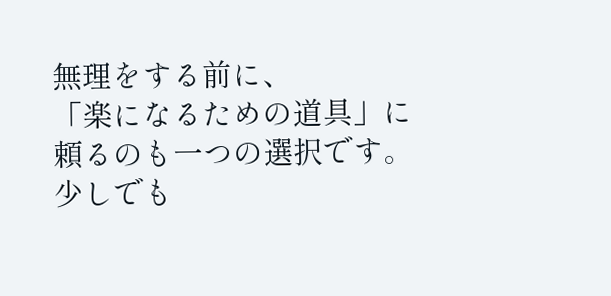無理をする前に、
「楽になるための道具」に頼るのも一つの選択です。
少しでも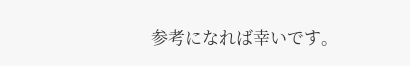参考になれば幸いです。